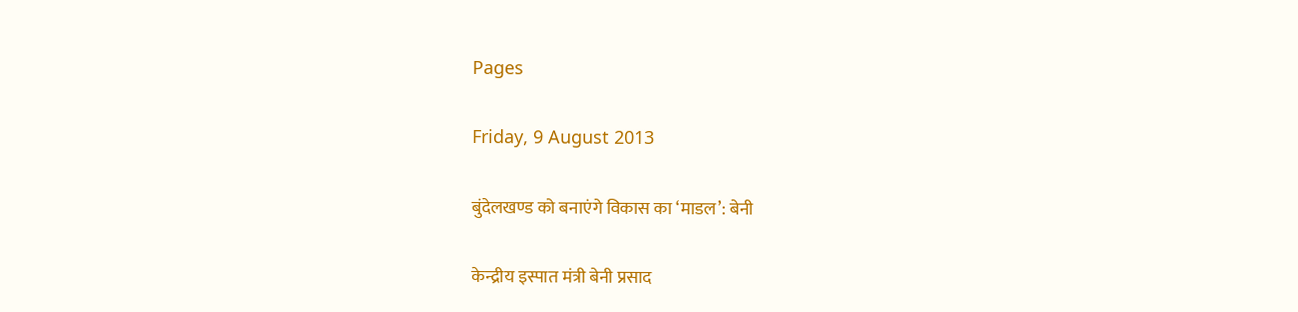Pages

Friday, 9 August 2013

बुंदेलखण्ड को बनाएंगे विकास का ‘माडल’: बेनी

केन्द्रीय इस्पात मंत्री बेनी प्रसाद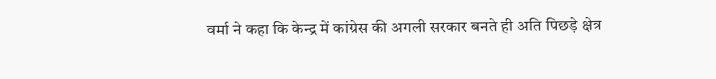वर्मा ने कहा कि केन्द्र में कांग्रेस की अगली सरकार बनते ही अति पिछड़े क्षेत्र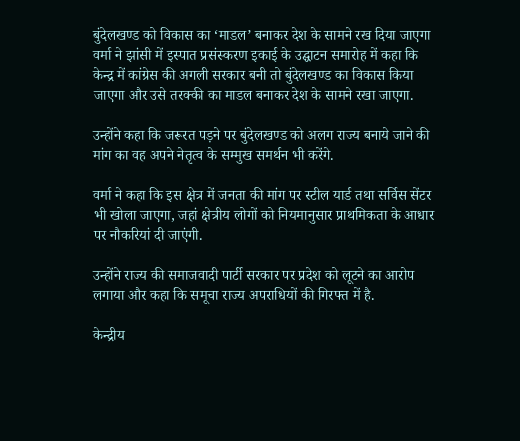बुंदेलखण्ड को विकास का ‘माडल’ बनाकर देश के सामने रख दिया जाएगा वर्मा ने झांसी में इस्पात प्रसंस्करण इकाई के उद्घाटन समारोह में कहा कि केन्द्र में कांग्रेस की अगली सरकार बनी तो बुंदेलखण्ड का विकास किया जाएगा और उसे तरक्की का माडल बनाकर देश के सामने रखा जाएगा.

उन्होंने कहा कि जरूरत पड़ने पर बुंदेलखण्ड को अलग राज्य बनाये जाने की मांग का वह अपने नेतृत्व के सम्मुख समर्थन भी करेंगे.

वर्मा ने कहा कि इस क्षेत्र में जनता की मांग पर स्टील यार्ड तथा सर्विस सेंटर भी खोला जाएगा, जहां क्षेत्रीय लोगों को नियमानुसार प्राथमिकता के आधार पर नौकरियां दी जाएंगी.

उन्होंने राज्य की समाजवादी पार्टी सरकार पर प्रदेश को लूटने का आरोप लगाया और कहा कि समूचा राज्य अपराधियों की गिरफ्त में है.

केन्द्रीय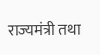राज्यमंत्री तथा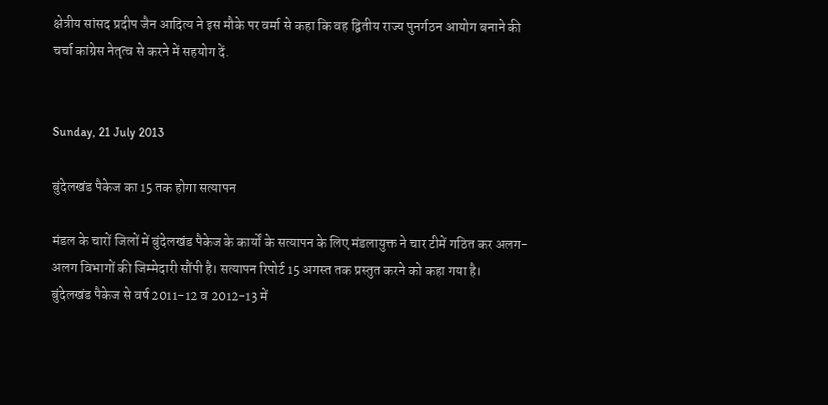क्षेत्रीय सांसद प्रदीप जैन आदित्य ने इस मौके पर वर्मा से कहा कि वह द्वितीय राज्य पुनर्गठन आयोग बनाने की चर्चा कांग्रेस नेतृत्व से करने में सहयोग दें.


Sunday, 21 July 2013

बुंदेलखंड पैकेज का 15 तक होगा सत्यापन

मंडल के चारों जिलों में बुंदेलखंड पैकेज के कार्यों के सत्यापन के लिए मंडलायुक्त ने चार टीमें गठित कर अलग-अलग विभागों की जिम्मेदारी सौंपी है। सत्यापन रिपोर्ट 15 अगस्त तक प्रस्तुत करने को कहा गया है।
बुंदेलखंड पैकेज से वर्ष 2011-12 व 2012-13 में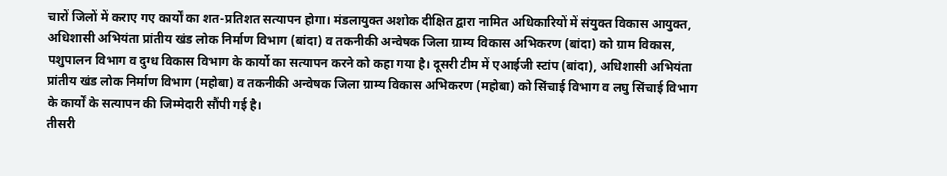चारों जिलों में कराए गए कार्यों का शत-प्रतिशत सत्यापन होगा। मंडलायुक्त अशोक दीक्षित द्वारा नामित अधिकारियों में संयुक्त विकास आयुक्त, अधिशासी अभियंता प्रांतीय खंड लोक निर्माण विभाग (बांदा) व तकनीकी अन्वेषक जिला ग्राम्य विकास अभिकरण (बांदा) को ग्राम विकास, पशुपालन विभाग व दुग्ध विकास विभाग के कार्यो का सत्यापन करने को कहा गया है। दूसरी टीम में एआईजी स्टांप (बांदा), अधिशासी अभियंता प्रांतीय खंड लोक निर्माण विभाग (महोबा) व तकनीकी अन्वेषक जिला ग्राम्य विकास अभिकरण (महोबा) को सिंचाई विभाग व लघु सिंचाई विभाग के कार्यों के सत्यापन की जिम्मेदारी सौंपी गई है।
तीसरी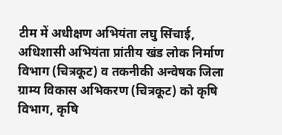टीम में अधीक्षण अभियंता लघु सिंचाई, अधिशासी अभियंता प्रांतीय खंड लोक निर्माण विभाग (चित्रकूट) व तकनीकी अन्वेषक जिला ग्राम्य विकास अभिकरण (चित्रकूट) को कृषि विभाग, कृषि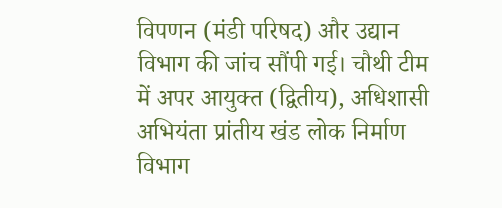विपणन (मंडी परिषद) और उद्यान विभाग की जांच सौंपी गई। चौथी टीम में अपर आयुक्त (द्वितीय), अधिशासी अभियंता प्रांतीय खंड लोक निर्माण विभाग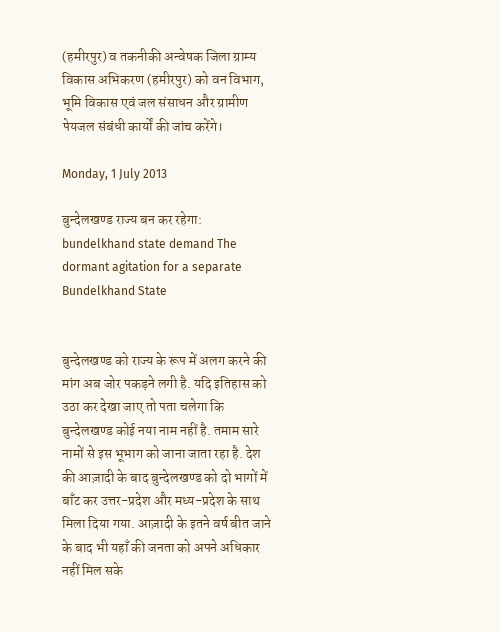(हमीरपुर) व तकनीकी अन्वेषक जिला ग्राम्य विकास अभिकरण (हमीरपुर) को वन विभाग, भूमि विकास एवं जल संसाधन और ग्रामीण पेयजल संबंधी कार्यों की जांच करेंगे।

Monday, 1 July 2013

बुन्देलखण्ड राज्य बन कर रहेगा: bundelkhand state demand The dormant agitation for a separate Bundelkhand State


बुन्देलखण्ड को राज्य के रूप में अलग करने की मांग अब जोर पकड़ने लगी है. यदि इतिहास को उठा कर देखा जाए तो पता चलेगा कि बुन्देलखण्ड कोई नया नाम नहीं है. तमाम सारे नामों से इस भूभाग को जाना जाता रहा है. देश की आज़ादी के बाद बुन्देलखण्ड को दो भागों में बाँट कर उत्तर-प्रदेश और मध्य-प्रदेश के साथ मिला दिया गया. आज़ादी के इतने वर्ष बीत जाने के बाद भी यहाँ की जनता को अपने अधिकार नहीं मिल सके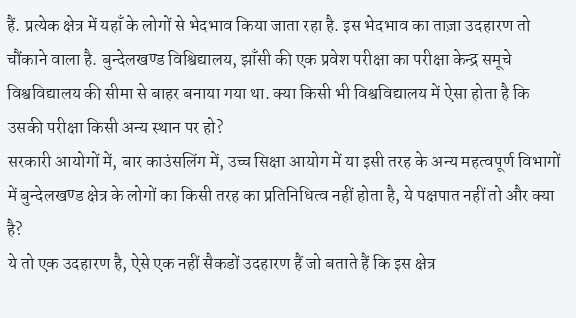हैं. प्रत्येक क्षेत्र में यहाँ के लोगों से भेदभाव किया जाता रहा है. इस भेदभाव का ताज़ा उदहारण तो चौंकाने वाला है. बुन्देलखण्ड विश्विद्यालय, झाँसी की एक प्रवेश परीक्षा का परीक्षा केन्द्र समूचे विश्वविद्यालय की सीमा से बाहर बनाया गया था. क्या किसी भी विश्वविद्यालय में ऐसा होता है कि उसकी परीक्षा किसी अन्य स्थान पर हो?
सरकारी आयोगों में, बार काउंसलिंग में, उच्च सिक्षा आयोग में या इसी तरह के अन्य महत्वपूर्ण विभागों में बुन्देलखण्ड क्षेत्र के लोगों का किसी तरह का प्रतिनिधित्व नहीं होता है, ये पक्षपात नहीं तो और क्या है?
ये तो एक उदहारण है, ऐसे एक नहीं सैकडों उदहारण हैं जो बताते हैं कि इस क्षेत्र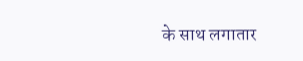के साथ लगातार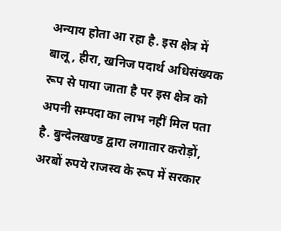अन्याय होता आ रहा है. इस क्षेत्र में बालू, हीरा, खनिज पदार्थ अधिसंख्यक रूप से पाया जाता है पर इस क्षेत्र को अपनी सम्पदा का लाभ नहीं मिल पता है. बुन्देलखण्ड द्वारा लगातार करोड़ों, अरबों रुपये राजस्व के रूप में सरकार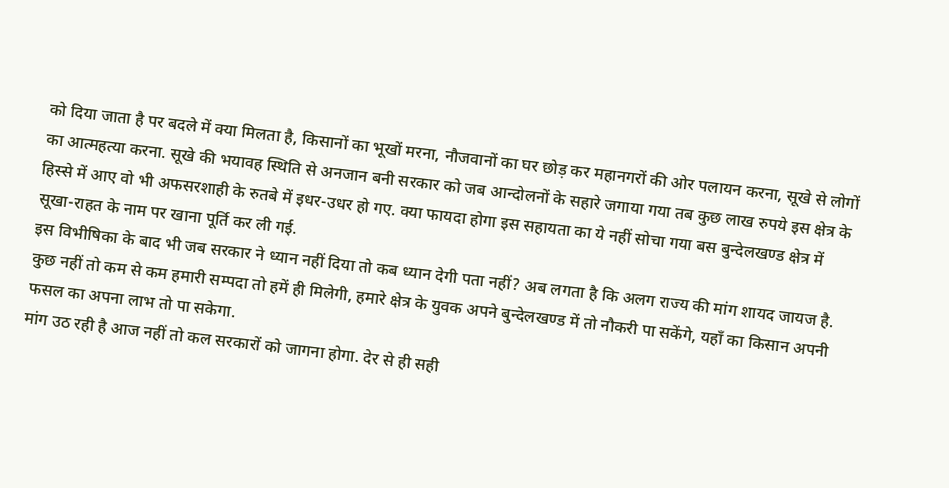को दिया जाता है पर बदले में क्या मिलता है, किसानों का भूखों मरना, नौजवानों का घर छोड़ कर महानगरों की ओर पलायन करना, सूखे से लोगों का आत्महत्या करना. सूखे की भयावह स्थिति से अनजान बनी सरकार को जब आन्दोलनों के सहारे जगाया गया तब कुछ लाख रुपये इस क्षेत्र के हिस्से में आए वो भी अफसरशाही के रुतबे में इधर-उधर हो गए. क्या फायदा होगा इस सहायता का ये नहीं सोचा गया बस बुन्देलखण्ड क्षेत्र में सूखा-राहत के नाम पर खाना पूर्ति कर ली गई.
इस विभीषिका के बाद भी जब सरकार ने ध्यान नहीं दिया तो कब ध्यान देगी पता नहीं? अब लगता है कि अलग राज्य की मांग शायद जायज है. कुछ नहीं तो कम से कम हमारी सम्पदा तो हमें ही मिलेगी, हमारे क्षेत्र के युवक अपने बुन्देलखण्ड में तो नौकरी पा सकेंगे, यहाँ का किसान अपनी फसल का अपना लाभ तो पा सकेगा.
मांग उठ रही है आज नहीं तो कल सरकारों को जागना होगा. देर से ही सही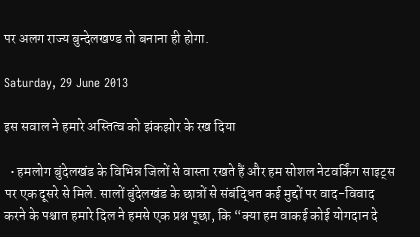पर अलग राज्य बुन्देलखण्ड तो बनाना ही होगा.

Saturday, 29 June 2013

इस सवाल ने हमारे अस्तित्व को झंकझोर के रख दिया

  • हमलोग बुंदेलखंड के विभिन्न जिलों से वास्ता रखते हैं और हम सोशल नेटवर्किंग साइट्स पर एक दूसरे से मिले. सालों बुंदेलखंड के छात्रों से संबंद्धित कई मुद्दों पर वाद-विवाद करने के पश्चात हमारे दिल ने हमसे एक प्रश्न पूछा, कि “क्या हम वाकई कोई योगदान दे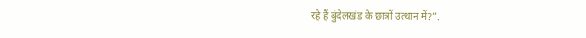रहे हैं बुंदेलखंड के छात्रों उत्थान में?”.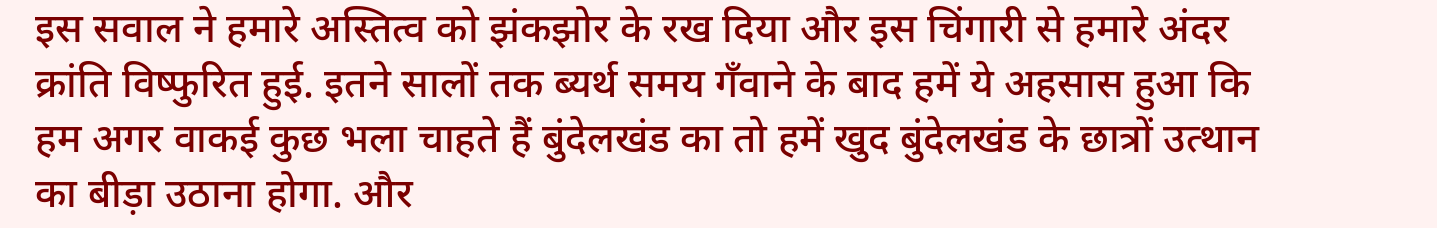इस सवाल ने हमारे अस्तित्व को झंकझोर के रख दिया और इस चिंगारी से हमारे अंदर क्रांति विष्फुरित हुई. इतने सालों तक ब्यर्थ समय गँवाने के बाद हमें ये अहसास हुआ कि हम अगर वाकई कुछ भला चाहते हैं बुंदेलखंड का तो हमें खुद बुंदेलखंड के छात्रों उत्थान का बीड़ा उठाना होगा. और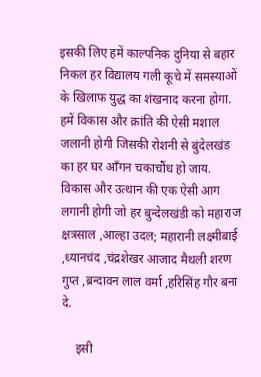इसकी लिए हमें काल्पनिक दुनिया से बहार निकल हर विद्यालय गली कूचे में समस्याओं के खिलाफ युद्ध का शंखनाद करना होगा. हमें विकास और क्रांति की ऐसी मशाल जलानी होगी जिसकी रोशनी से बुंदेलखंड का हर घर आँगन चकाचौंध हो जाय. विकास और उत्थान की एक ऐसी आग लगानी होगी जो हर बुन्देलखंडी को महाराज क्षत्रसाल ,आल्हा उदल; महारानी लक्ष्मीबाई ,ध्यानचंद ,चंद्रशेखर आजाद मैथली शरण गुप्त ,ब्रन्दावन लाल वर्मा ,हरिसिंह गौर बना दे.

    इसी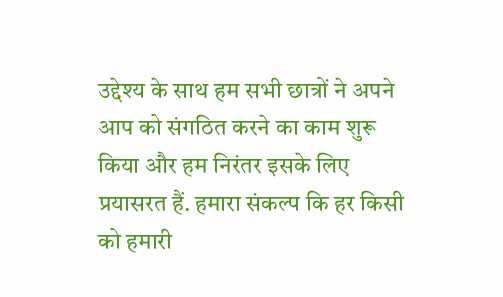उद्देश्य के साथ हम सभी छात्रों ने अपने आप को संगठित करने का काम शुरू किया और हम निरंतर इसके लिए प्रयासरत हैं. हमारा संकल्प कि हर किसी को हमारी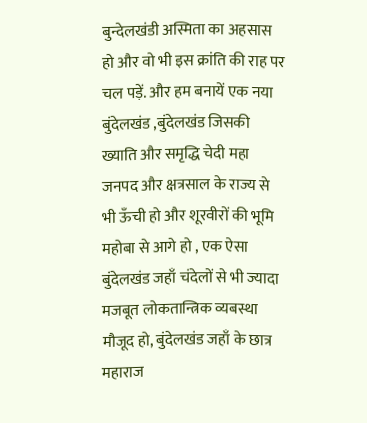बुन्देलखंडी अस्मिता का अहसास हो और वो भी इस क्रांति की राह पर चल पड़ें. और हम बनायें एक नया बुंदेलखंड ,बुंदेलखंड जिसकी ख्याति और समृद्धि चेदी महा जनपद और क्षत्रसाल के राज्य से भी ऊँची हो और शूरवीरों की भूमि महोबा से आगे हो , एक ऐसा बुंदेलखंड जहाँ चंदेलों से भी ज्यादा मजबूत लोकतान्त्रिक व्यबस्था मौजूद हो, बुंदेलखंड जहाँ के छात्र महाराज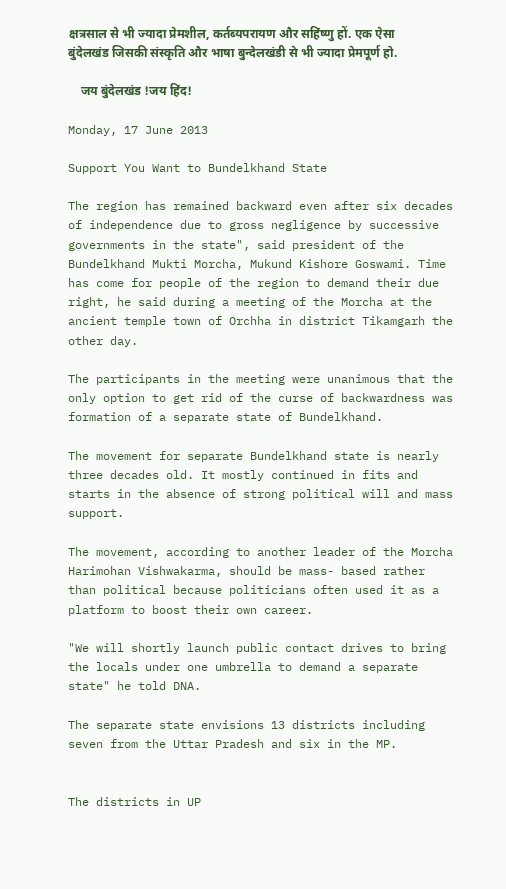क्षत्रसाल से भी ज्यादा प्रेमशील, कर्तब्यपरायण और सहिंष्णु हों. एक ऐसा बुंदेलखंड जिसकी संस्कृति और भाषा बुन्देलखंडी से भी ज्यादा प्रेमपूर्ण हो.

    जय बुंदेलखंड !जय हिंद!

Monday, 17 June 2013

Support You Want to Bundelkhand State

The region has remained backward even after six decades of independence due to gross negligence by successive governments in the state", said president of the Bundelkhand Mukti Morcha, Mukund Kishore Goswami. Time has come for people of the region to demand their due right, he said during a meeting of the Morcha at the ancient temple town of Orchha in district Tikamgarh the other day.

The participants in the meeting were unanimous that the only option to get rid of the curse of backwardness was formation of a separate state of Bundelkhand.

The movement for separate Bundelkhand state is nearly three decades old. It mostly continued in fits and starts in the absence of strong political will and mass support.

The movement, according to another leader of the Morcha Harimohan Vishwakarma, should be mass- based rather than political because politicians often used it as a platform to boost their own career.

"We will shortly launch public contact drives to bring the locals under one umbrella to demand a separate state" he told DNA.

The separate state envisions 13 districts including seven from the Uttar Pradesh and six in the MP.


The districts in UP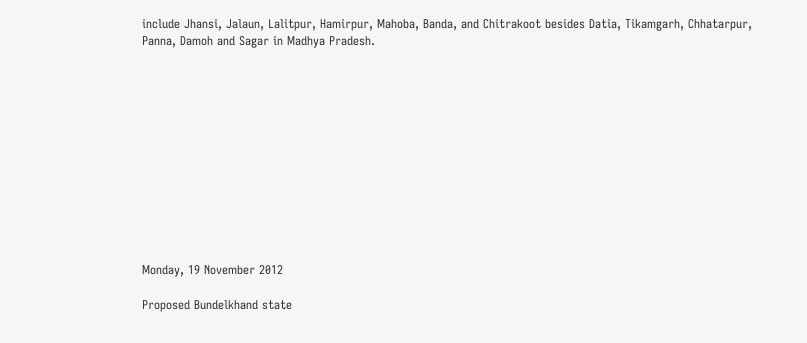include Jhansi, Jalaun, Lalitpur, Hamirpur, Mahoba, Banda, and Chitrakoot besides Datia, Tikamgarh, Chhatarpur, Panna, Damoh and Sagar in Madhya Pradesh.












Monday, 19 November 2012

Proposed Bundelkhand state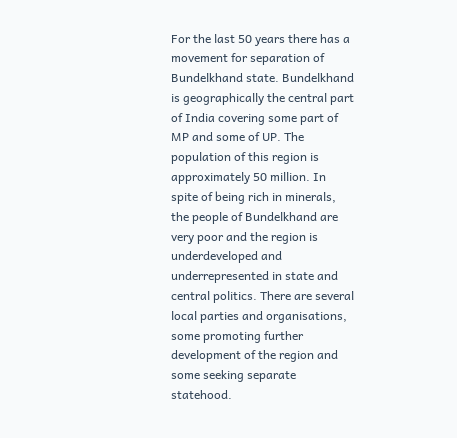For the last 50 years there has a movement for separation of Bundelkhand state. Bundelkhand is geographically the central part of India covering some part of MP and some of UP. The population of this region is approximately 50 million. In spite of being rich in minerals, the people of Bundelkhand are very poor and the region is underdeveloped and underrepresented in state and central politics. There are several local parties and organisations, some promoting further development of the region and some seeking separate statehood.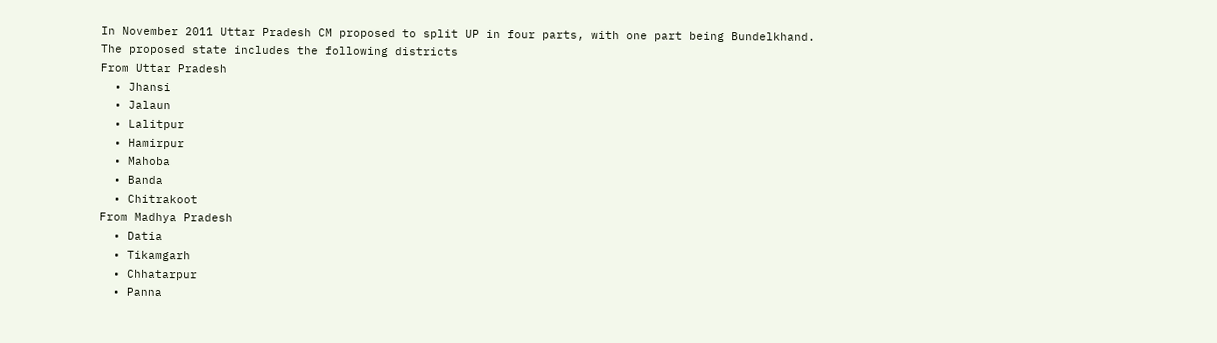In November 2011 Uttar Pradesh CM proposed to split UP in four parts, with one part being Bundelkhand. The proposed state includes the following districts
From Uttar Pradesh
  • Jhansi
  • Jalaun
  • Lalitpur
  • Hamirpur
  • Mahoba
  • Banda
  • Chitrakoot
From Madhya Pradesh
  • Datia
  • Tikamgarh
  • Chhatarpur
  • Panna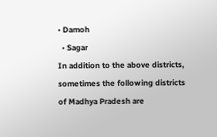• Damoh
  • Sagar
In addition to the above districts, sometimes the following districts of Madhya Pradesh are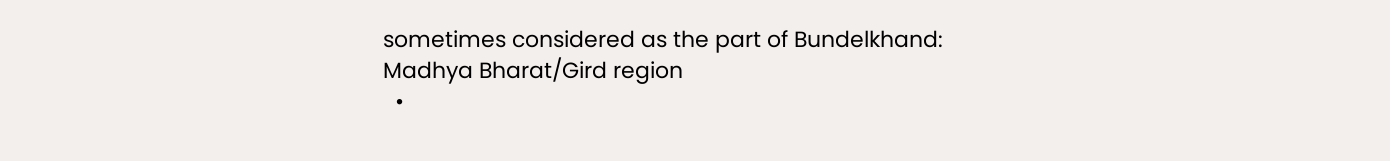sometimes considered as the part of Bundelkhand: Madhya Bharat/Gird region
  •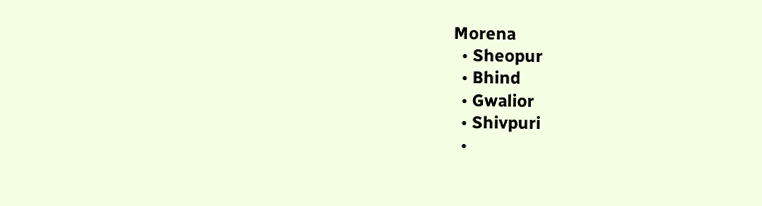Morena
  • Sheopur
  • Bhind
  • Gwalior
  • Shivpuri
  •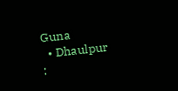Guna
  • Dhaulpur
: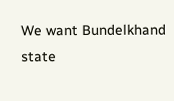We want Bundelkhand state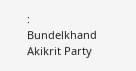: Bundelkhand Akikrit Party